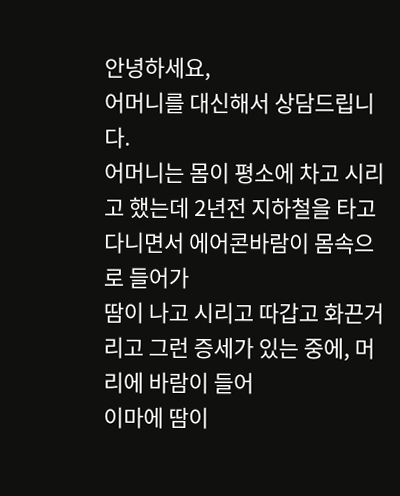안녕하세요,
어머니를 대신해서 상담드립니다.
어머니는 몸이 평소에 차고 시리고 했는데 2년전 지하철을 타고 다니면서 에어콘바람이 몸속으로 들어가
땀이 나고 시리고 따갑고 화끈거리고 그런 증세가 있는 중에, 머리에 바람이 들어
이마에 땀이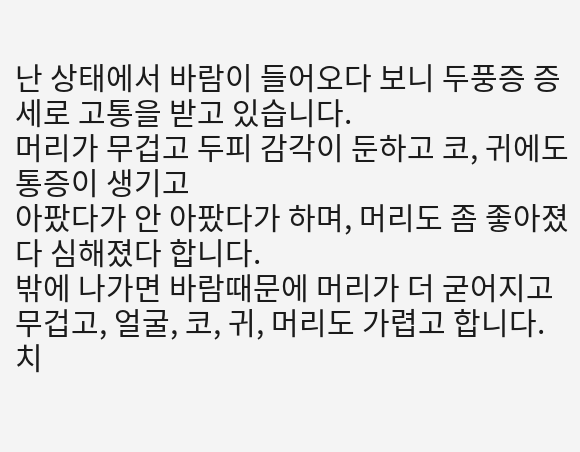난 상태에서 바람이 들어오다 보니 두풍증 증세로 고통을 받고 있습니다.
머리가 무겁고 두피 감각이 둔하고 코, 귀에도 통증이 생기고
아팠다가 안 아팠다가 하며, 머리도 좀 좋아졌다 심해졌다 합니다.
밖에 나가면 바람때문에 머리가 더 굳어지고 무겁고, 얼굴, 코, 귀, 머리도 가렵고 합니다.
치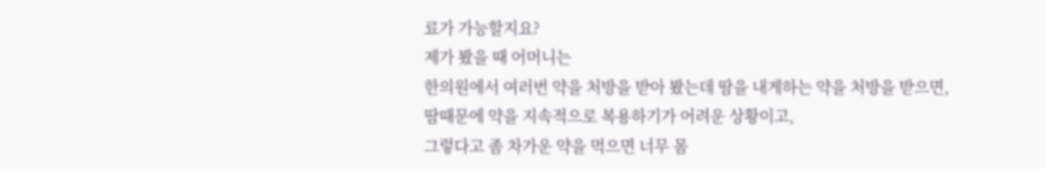료가 가능할지요?
제가 봤을 때 어머니는
한의원에서 여러번 약을 처방을 받아 봤는데 땀을 내게하는 약을 처방을 받으면,
땀때문에 약을 지속적으로 복용하기가 어려운 상황이고,
그렇다고 좀 차가운 약을 먹으면 너무 몸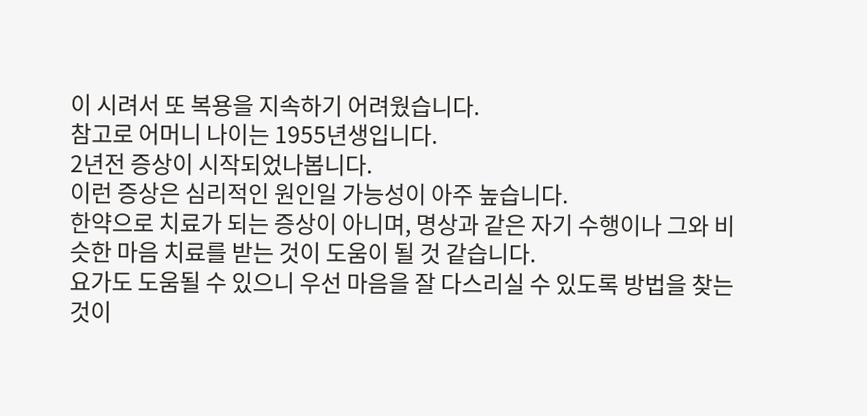이 시려서 또 복용을 지속하기 어려웠습니다.
참고로 어머니 나이는 1955년생입니다.
2년전 증상이 시작되었나봅니다.
이런 증상은 심리적인 원인일 가능성이 아주 높습니다.
한약으로 치료가 되는 증상이 아니며, 명상과 같은 자기 수행이나 그와 비슷한 마음 치료를 받는 것이 도움이 될 것 같습니다.
요가도 도움될 수 있으니 우선 마음을 잘 다스리실 수 있도록 방법을 찾는 것이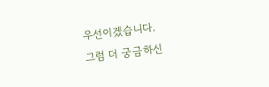우선이겠습니다.
그럼 더 궁금하신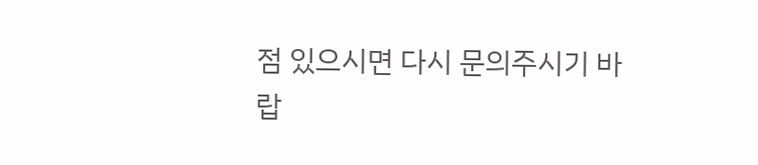점 있으시면 다시 문의주시기 바랍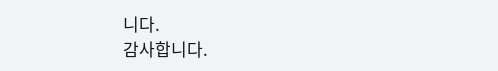니다.
감사합니다.